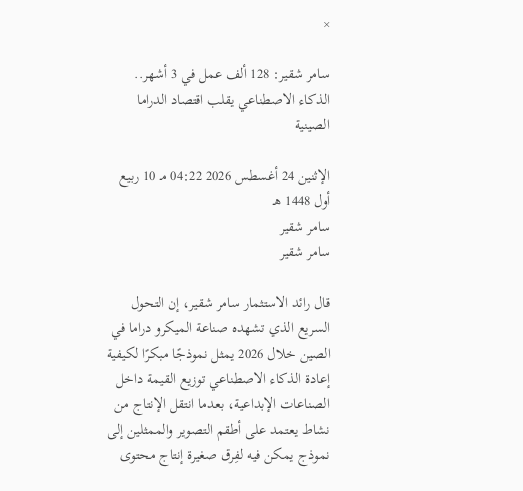×

سامر شقير: 128 ألف عمل في 3 أشهر.. الذكاء الاصطناعي يقلب اقتصاد الدراما الصينية

الإثنين 24 أغسطس 2026 04:22 مـ 10 ربيع أول 1448 هـ
سامر شقير
سامر شقير

قال رائد الاستثمار سامر شقير، إن التحول السريع الذي تشهده صناعة الميكرو دراما في الصين خلال 2026 يمثل نموذجًا مبكرًا لكيفية إعادة الذكاء الاصطناعي توزيع القيمة داخل الصناعات الإبداعية، بعدما انتقل الإنتاج من نشاط يعتمد على أطقم التصوير والممثلين إلى نموذج يمكن فيه لفِرق صغيرة إنتاج محتوى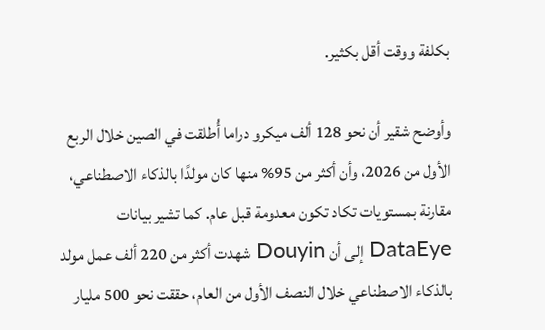بكلفة ووقت أقل بكثير.

وأوضح شقير أن نحو 128 ألف ميكرو دراما أُطلقت في الصين خلال الربع الأول من 2026، وأن أكثر من 95% منها كان مولدًا بالذكاء الاصطناعي، مقارنة بمستويات تكاد تكون معدومة قبل عام. كما تشير بيانات DataEye إلى أن Douyin شهدت أكثر من 220 ألف عمل مولد بالذكاء الاصطناعي خلال النصف الأول من العام، حققت نحو 500 مليار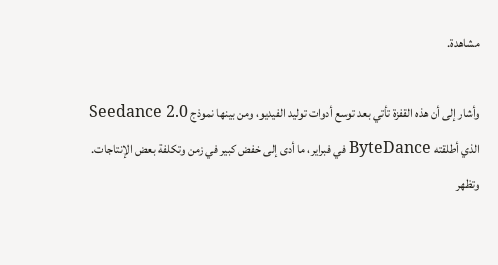مشاهدة.

وأشار إلى أن هذه القفزة تأتي بعد توسع أدوات توليد الفيديو، ومن بينها نموذج Seedance 2.0 الذي أطلقته ByteDance في فبراير، ما أدى إلى خفض كبير في زمن وتكلفة بعض الإنتاجات. وتظهر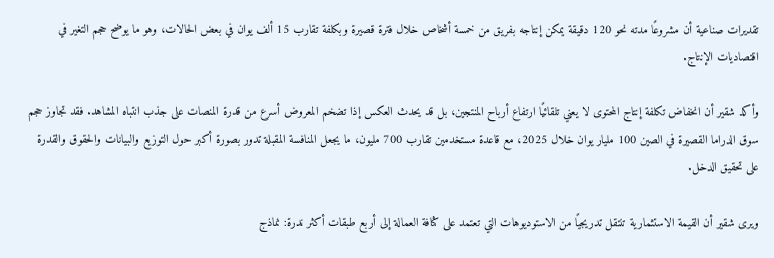تقديرات صناعية أن مشروعًا مدته نحو 120 دقيقة يمكن إنتاجه بفريق من خمسة أشخاص خلال فترة قصيرة وبكلفة تقارب 15 ألف يوان في بعض الحالات، وهو ما يوضح حجم التغير في اقتصاديات الإنتاج.

وأكد شقير أن انخفاض تكلفة إنتاج المحتوى لا يعني تلقائيًا ارتفاع أرباح المنتجين، بل قد يحدث العكس إذا تضخم المعروض أسرع من قدرة المنصات على جذب انتباه المشاهد. فقد تجاوز حجم سوق الدراما القصيرة في الصين 100 مليار يوان خلال 2025، مع قاعدة مستخدمين تقارب 700 مليون، ما يجعل المنافسة المقبلة تدور بصورة أكبر حول التوزيع والبيانات والحقوق والقدرة على تحقيق الدخل.

ويرى شقير أن القيمة الاستثمارية تنتقل تدريجيًا من الاستوديوهات التي تعتمد على كثافة العمالة إلى أربع طبقات أكثر ندرة: نماذج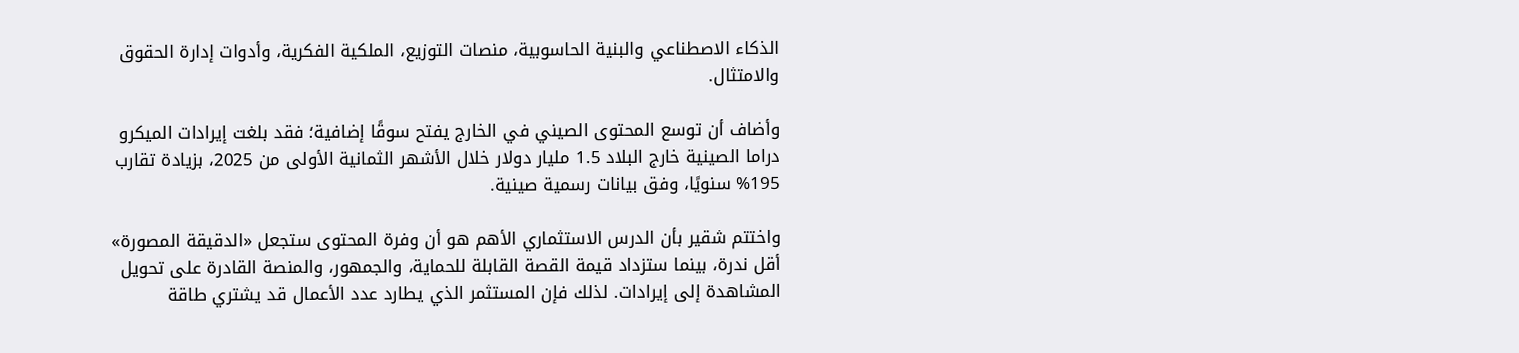الذكاء الاصطناعي والبنية الحاسوبية، منصات التوزيع، الملكية الفكرية، وأدوات إدارة الحقوق والامتثال.

وأضاف أن توسع المحتوى الصيني في الخارج يفتح سوقًا إضافية؛ فقد بلغت إيرادات الميكرو دراما الصينية خارج البلاد 1.5 مليار دولار خلال الأشهر الثمانية الأولى من 2025، بزيادة تقارب 195% سنويًا، وفق بيانات رسمية صينية.

واختتم شقير بأن الدرس الاستثماري الأهم هو أن وفرة المحتوى ستجعل «الدقيقة المصورة» أقل ندرة، بينما ستزداد قيمة القصة القابلة للحماية، والجمهور، والمنصة القادرة على تحويل المشاهدة إلى إيرادات. لذلك فإن المستثمر الذي يطارد عدد الأعمال قد يشتري طاقة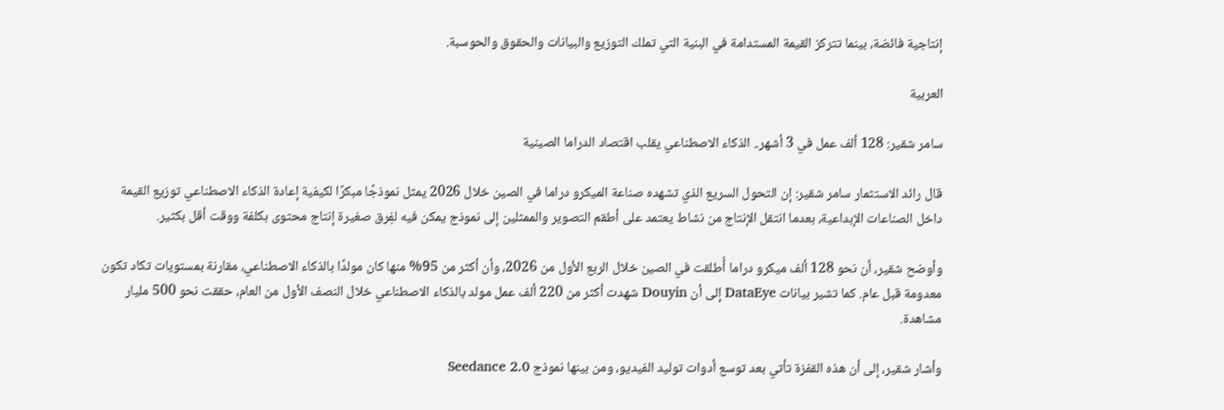إنتاجية فائضة، بينما تتركز القيمة المستدامة في البنية التي تملك التوزيع والبيانات والحقوق والحوسبة.

العربية

سامر شقير: 128 ألف عمل في 3 أشهر.. الذكاء الاصطناعي يقلب اقتصاد الدراما الصينية

قال رائد الاستثمار سامر شقير: إن التحول السريع الذي تشهده صناعة الميكرو دراما في الصين خلال 2026 يمثل نموذجًا مبكرًا لكيفية إعادة الذكاء الاصطناعي توزيع القيمة داخل الصناعات الإبداعية، بعدما انتقل الإنتاج من نشاط يعتمد على أطقم التصوير والممثلين إلى نموذج يمكن فيه لفِرق صغيرة إنتاج محتوى بكلفة ووقت أقل بكثير.

وأوضح شقير، أن نحو 128 ألف ميكرو دراما أُطلقت في الصين خلال الربع الأول من 2026، وأن أكثر من 95% منها كان مولدًا بالذكاء الاصطناعي، مقارنة بمستويات تكاد تكون معدومة قبل عام. كما تشير بيانات DataEye إلى أن Douyin شهدت أكثر من 220 ألف عمل مولد بالذكاء الاصطناعي خلال النصف الأول من العام، حققت نحو 500 مليار مشاهدة.

وأشار شقير، إلى أن هذه القفزة تأتي بعد توسع أدوات توليد الفيديو، ومن بينها نموذج Seedance 2.0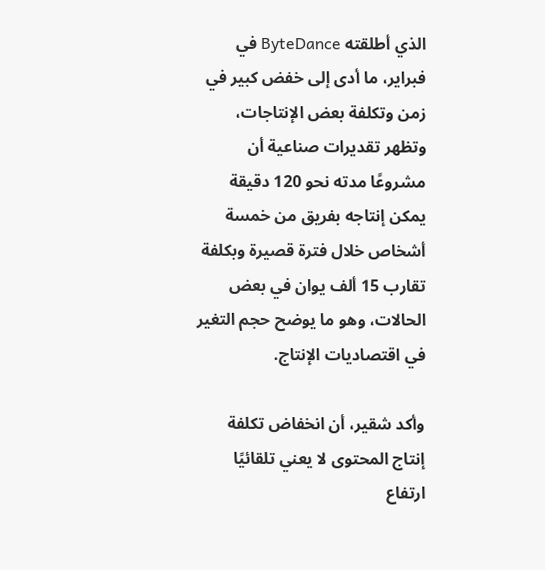الذي أطلقته ByteDance في فبراير، ما أدى إلى خفض كبير في زمن وتكلفة بعض الإنتاجات، وتظهر تقديرات صناعية أن مشروعًا مدته نحو 120 دقيقة يمكن إنتاجه بفريق من خمسة أشخاص خلال فترة قصيرة وبكلفة تقارب 15 ألف يوان في بعض الحالات، وهو ما يوضح حجم التغير في اقتصاديات الإنتاج.

وأكد شقير، أن انخفاض تكلفة إنتاج المحتوى لا يعني تلقائيًا ارتفاع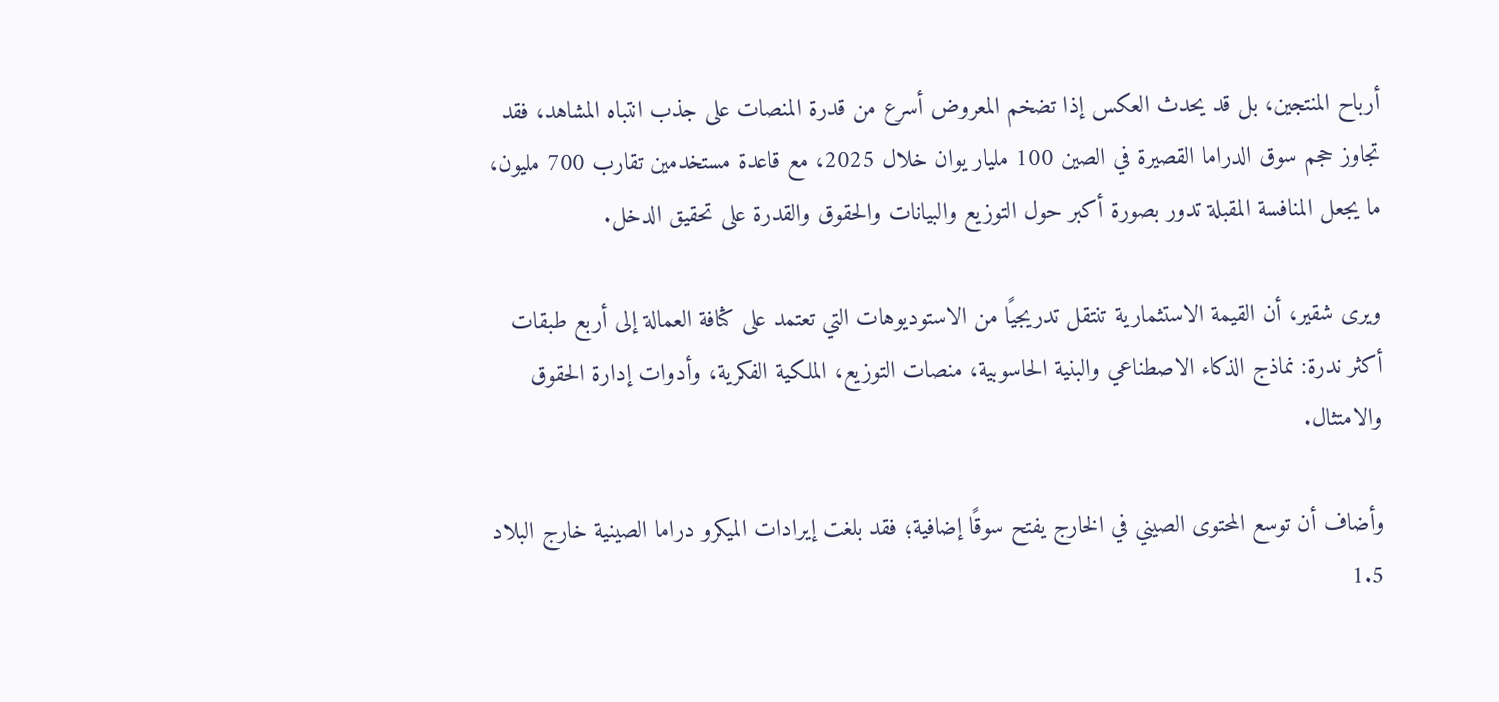أرباح المنتجين، بل قد يحدث العكس إذا تضخم المعروض أسرع من قدرة المنصات على جذب انتباه المشاهد، فقد تجاوز حجم سوق الدراما القصيرة في الصين 100 مليار يوان خلال 2025، مع قاعدة مستخدمين تقارب 700 مليون، ما يجعل المنافسة المقبلة تدور بصورة أكبر حول التوزيع والبيانات والحقوق والقدرة على تحقيق الدخل.

ويرى شقير، أن القيمة الاستثمارية تنتقل تدريجيًا من الاستوديوهات التي تعتمد على كثافة العمالة إلى أربع طبقات أكثر ندرة: نماذج الذكاء الاصطناعي والبنية الحاسوبية، منصات التوزيع، الملكية الفكرية، وأدوات إدارة الحقوق والامتثال.

وأضاف أن توسع المحتوى الصيني في الخارج يفتح سوقًا إضافية؛ فقد بلغت إيرادات الميكرو دراما الصينية خارج البلاد 1.5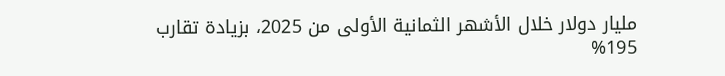مليار دولار خلال الأشهر الثمانية الأولى من 2025، بزيادة تقارب 195%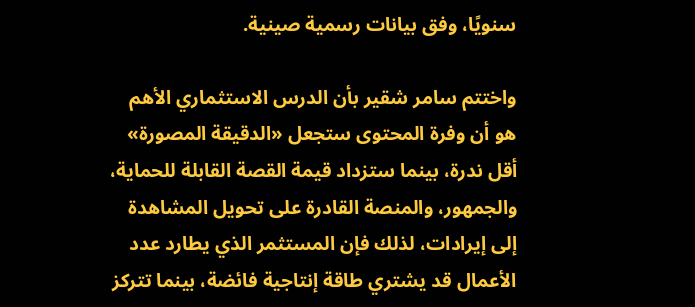سنويًا، وفق بيانات رسمية صينية.

واختتم سامر شقير بأن الدرس الاستثماري الأهم هو أن وفرة المحتوى ستجعل «الدقيقة المصورة» أقل ندرة، بينما ستزداد قيمة القصة القابلة للحماية، والجمهور، والمنصة القادرة على تحويل المشاهدة إلى إيرادات، لذلك فإن المستثمر الذي يطارد عدد الأعمال قد يشتري طاقة إنتاجية فائضة، بينما تتركز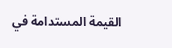القيمة المستدامة في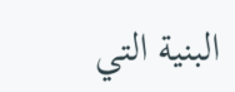البنية التي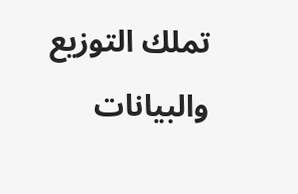تملك التوزيع والبيانات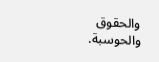والحقوق والحوسبة.